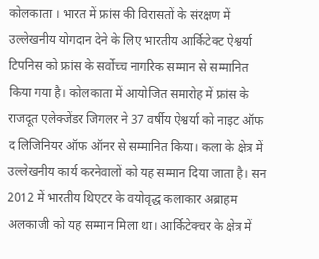कोलकाता । भारत में फ्रांस की विरासतों के संरक्षण में उल्लेखनीय योगदान देने के लिए भारतीय आर्किटेक्ट ऐश्वर्या टिपनिस को फ्रांस के सर्वोच्च नागरिक सम्मान से सम्मानित किया गया है। कोलकाता में आयोजित समारोह में फ्रांस के राजदूत एलेक्जेंडर जिगलर ने 37 वर्षीय ऐश्वर्या को नाइट ऑफ द लिजिनियर ऑफ ऑनर से सम्मानित किया। कला के क्षेत्र में उल्लेखनीय कार्य करनेवालों को यह सम्मान दिया जाता है। सन 2012 में भारतीय थिएटर के वयोवृद्ध कलाकार अब्राहम अलकाजी को यह सम्मान मिला था। आर्किटेक्चर के क्षेत्र में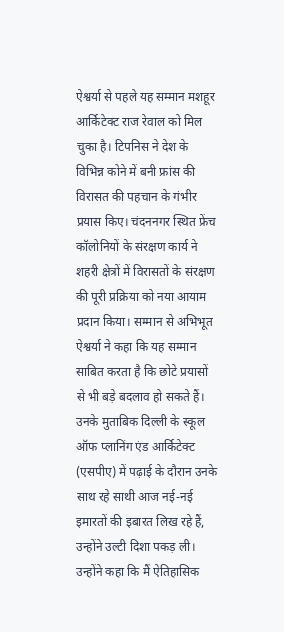ऐश्वर्या से पहले यह सम्मान मशहूर आर्किटेक्ट राज रेवाल को मिल चुका है। टिपनिस ने देश के विभिन्न कोने में बनी फ्रांस की विरासत की पहचान के गंभीर प्रयास किए। चंदननगर स्थित फ्रेंच कॉलोनियों के संरक्षण कार्य ने शहरी क्षेत्रों में विरासतों के संरक्षण की पूरी प्रक्रिया को नया आयाम प्रदान किया। सम्मान से अभिभूत ऐश्वर्या ने कहा कि यह सम्मान साबित करता है कि छोटे प्रयासों से भी बड़े बदलाव हो सकते हैं।
उनके मुताबिक दिल्ली के स्कूल ऑफ प्लानिंग एंड आर्किटेक्ट (एसपीए) में पढ़ाई के दौरान उनके साथ रहे साथी आज नई-नई इमारतों की इबारत लिख रहे हैं, उन्होंने उल्टी दिशा पकड़ ली। उन्होंने कहा कि मैं ऐतिहासिक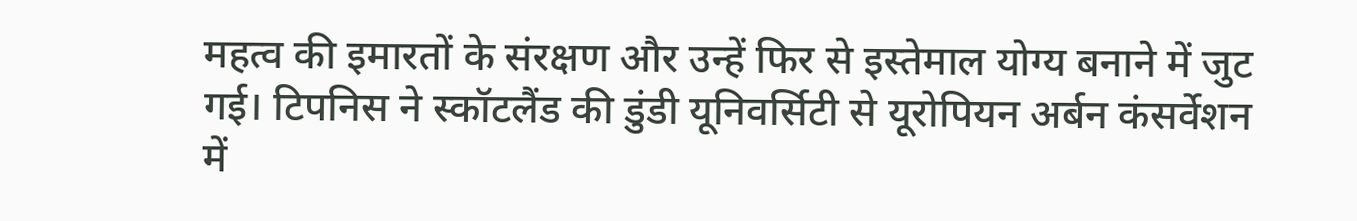महत्व की इमारतों के संरक्षण और उन्हें फिर से इस्तेमाल योग्य बनाने में जुट गई। टिपनिस ने स्कॉटलैंड की डुंडी यूनिवर्सिटी से यूरोपियन अर्बन कंसर्वेशन में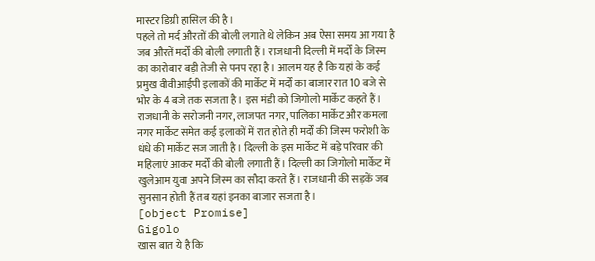मास्टर डिग्री हासिल की है।
पहले तो मर्द औरतों की बोली लगाते थे लेकिन अब ऐसा समय आ गया है जब औरतें मर्दों की बोली लगाती हैं। राजधानी दिल्ली में मर्दों के जिस्म का कारोबार बड़ी तेजी से पनप रहा है। आलम यह है कि यहां के कई प्रमुख वीवीआईपी इलाकों की मार्केट में मर्दों का बाजार रात 10 बजे से भोर के 4 बजे तक सजता है। इस मंडी को जिगोलो मार्केट कहते हैं।
राजधानी के सरोजनी नगर, लाजपत नगर, पालिका मार्केट और कमला नगर मार्केट समेत कई इलाकों में रात होते ही मर्दों की जिस्म फरोशी के धंधे की मार्केट सज जाती है। दिल्ली के इस मार्केट में बड़े परिवार की महिलाएं आकर मर्दों की बोली लगाती हैं। दिल्ली का जिगोलो मार्केट में खुलेआम युवा अपने जिस्म का सौदा करते हैं। राजधानी की सड़कें जब सुनसान होती हैं तब यहां इनका बाजार सजता है।
[object Promise]
Gigolo
खास बात ये है कि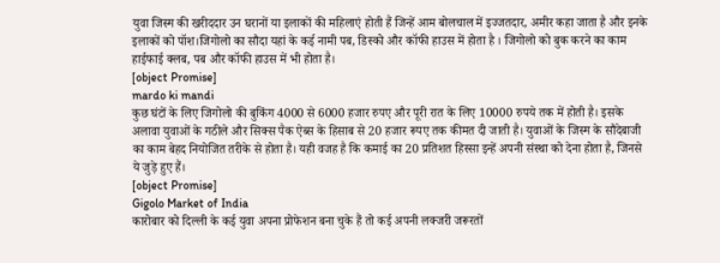युवा जिस्म की खरीददार उन घरानों या इलाकों की महिलाएं होती हैं जिन्हें आम बोलचाल में इज्जतदार, अमीर कहा जाता है और इनके इलाकों को पॉश।जिगोलो का सौदा यहां के कई नामी पब, डिस्को और कॉफी हाउस में होता है । जिगोलो को बुक करने का काम हाईफाई क्लब, पब और कॉफी हाउस में भी होता है।
[object Promise]
mardo ki mandi
कुछ घंटों के लिए जिगोलो की बुकिंग 4000 से 6000 हजार रुपए और पूरी रात के लिए 10000 रुपये तक में होती है। इसके अलावा युवाओं के गठीले और सिक्स पैक ऐब्स के हिसाब से 20 हजार रूपए तक कीमत दी जाती है। युवाओं के जिस्म के सौदेबाजी का काम बेहद नियोजित तरीके से होता है। यही वजह है कि कमाई का 20 प्रतिशत हिस्सा इन्हें अपनी संस्था को देना होता है, जिनसे ये जुड़े हुए हैं।
[object Promise]
Gigolo Market of India
कारोबार को दिल्ली के कई युवा अपना प्रोफेशन बना चुके हैं तो कई अपनी लक्जरी जरूरतों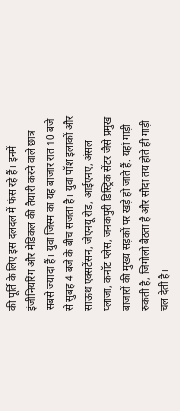की पूर्ति के लिए इस दलदल में फंस रहे हैं। इनमें इंजीनियरिंग और मेडिकल की तैयारी करने वाले छात्र सबसे ज्यादा हैं। युवा जिस्म का यह बाजार रात 10 बजे से सुबह 4 बजे के बीच सजता है। युवा पॉश इलाकों और साऊथ एक्सटेंसन, जेएनयू रोड, आईएनए, अंसल प्लाजा, कनॉट प्लेस, जनकपुरी डिस्ट्रिक सेंटर जैसे प्रमुख बाजारों की मुख्य सड़कों पर खड़े हो जाते हैं. यहां गाड़ी रुकती है, जिगोलो बैठता है और सौदा तय होते ही गाड़ी चल देती है।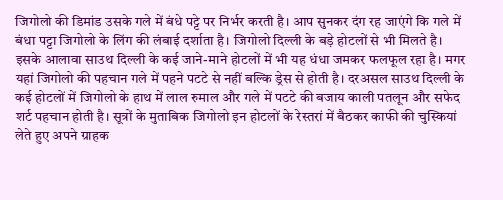जिगोलो की डिमांड उसके गले में बंधे पट्टे पर निर्भर करती है। आप सुनकर दंग रह जाएंगे कि गले में बंधा पट्टा जिगोलो के लिंग की लंबाई दर्शाता है। जिगोलो दिल्ली के बड़े होटलों से भी मिलते है। इसके आलावा साउथ दिल्ली के कई जाने-माने होटलों में भी यह धंधा जमकर फलफूल रहा है। मगर यहां जिगोलो की पहचान गले में पहने पटटे से नहीं बल्कि ड्रेस से होती है। दरअसल साउथ दिल्ली के कई होटलों में जिगोलो के हाथ में लाल रुमाल और गले में पटटे की बजाय काली पतलून और सफेद शर्ट पहचान होती है। सूत्रों के मुताबिक जिगोलो इन होटलों के रेस्तरां में बैठकर काफी की चुस्कियां लेते हुए अपने ग्राहक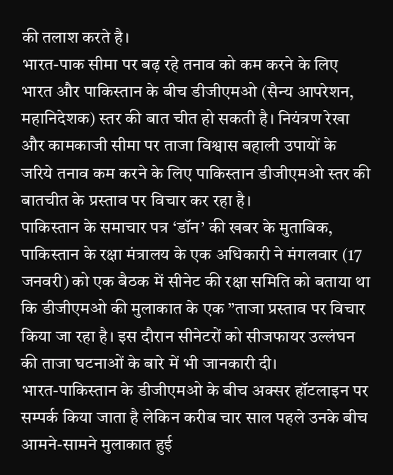की तलाश करते है।
भारत-पाक सीमा पर बढ़ रहे तनाव को कम करने के लिए भारत और पाकिस्तान के बीच डीजीएमओ (सैन्य आपरेशन, महानिदेशक) स्तर की बात चीत हो सकती है। नियंत्रण रेखा और कामकाजी सीमा पर ताजा विश्वास बहाली उपायों के जरिये तनाव कम करने के लिए पाकिस्तान डीजीएमओ स्तर की बातचीत के प्रस्ताव पर विचार कर रहा है।
पाकिस्तान के समाचार पत्र ‘डॉन’ की खबर के मुताबिक, पाकिस्तान के रक्षा मंत्रालय के एक अधिकारी ने मंगलवार (17 जनवरी) को एक बैठक में सीनेट की रक्षा समिति को बताया था कि डीजीएमओ की मुलाकात के एक ”ताजा प्रस्ताव पर विचार किया जा रहा है। इस दौरान सीनेटरों को सीजफायर उल्लंघन की ताजा घटनाओं के बारे में भी जानकारी दी।
भारत-पाकिस्तान के डीजीएमओ के बीच अक्सर हॉटलाइन पर सम्पर्क किया जाता है लेकिन करीब चार साल पहले उनके बीच आमने-सामने मुलाकात हुई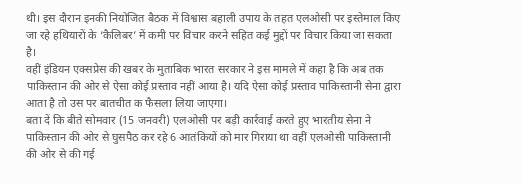थी। इस दौरान इनकी नियोजित बैठक में विश्वास बहाली उपाय के तहत एलओसी पर इस्तेमाल किए जा रहे हथियारों के ‘कैलिबर’ में कमी पर विचार करने सहित कई मुद्दों पर विचार किया जा सकता है।
वहीं इंडियन एक्सप्रेस की खबर के मुताबिक भारत सरकार ने इस मामले में कहा है कि अब तक पाकिस्तान की ओर से ऐसा कोई प्रस्ताव नहीं आया है। यदि ऐसा कोई प्रस्ताव पाकिस्तानी सेना द्वारा आता है तो उस पर बातचीत क फैसला लिया जाएगा।
बता दें कि बीते सोमवार (15 जनवरी) एलओसी पर बड़ी कार्रवाई करते हुए भारतीय सेना ने पाकिस्तान की ओर से घुसपैठ कर रहे 6 आतंकियों को मार गिराया था वहीं एलओसी पाकिस्तानी की ओर से की गई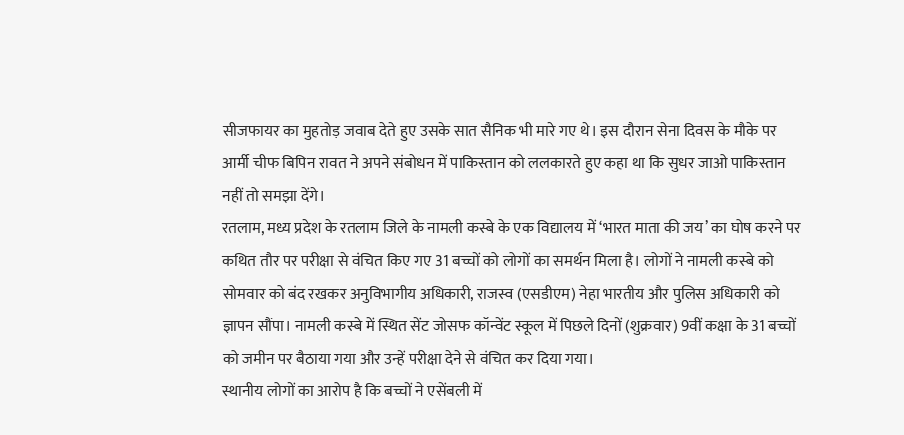सीजफायर का मुहतोड़ जवाब देते हुए उसके सात सैनिक भी मारे गए थे। इस दौरान सेना दिवस के मौके पर आर्मी चीफ बिपिन रावत ने अपने संबोधन में पाकिस्तान को ललकारते हुए कहा था कि सुधर जाओ पाकिस्तान नहीं तो समझा देंगे।
रतलाम, मध्य प्रदेश के रतलाम जिले के नामली कस्बे के एक विद्यालय में ‘भारत माता की जय’ का घोष करने पर कथित तौर पर परीक्षा से वंचित किए गए 31 बच्चों को लोगों का समर्थन मिला है। लोगों ने नामली कस्बे को सोमवार को बंद रखकर अनुविभागीय अधिकारी, राजस्व (एसडीएम) नेहा भारतीय और पुलिस अधिकारी को ज्ञापन सौंपा। नामली कस्बे में स्थित सेंट जोसफ कॉन्वेंट स्कूल में पिछले दिनों (शुक्रवार) 9वीं कक्षा के 31 बच्चों को जमीन पर बैठाया गया और उन्हें परीक्षा देने से वंचित कर दिया गया।
स्थानीय लोगों का आरोप है कि बच्चों ने एसेंबली में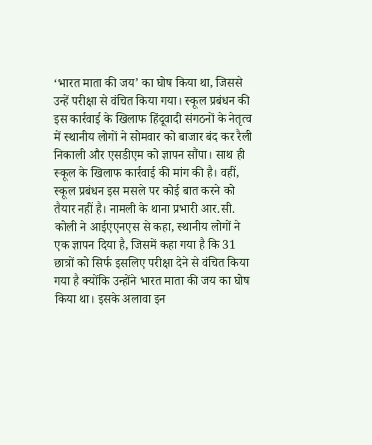‘भारत माता की जय’ का घोष किया था, जिससे उन्हें परीक्षा से वंचित किया गया। स्कूल प्रबंधन की इस कार्रवाई के खिलाफ हिंदूवादी संगठनों के नेतृत्व में स्थानीय लोगों ने सोमवार को बाजार बंद कर रैली निकाली और एसडीएम को ज्ञापन सौंपा। साथ ही स्कूल के खिलाफ कार्रवाई की मांग की है। वहीं, स्कूल प्रबंधन इस मसले पर कोई बात करने को तैयार नहीं है। नामली के थाना प्रभारी आर.सी. कोली ने आईएएनएस से कहा, स्थानीय लोगों ने एक ज्ञापन दिया है, जिसमें कहा गया है कि 31 छात्रों को सिर्फ इसलिए परीक्षा देने से वंचित किया गया है क्योंकि उन्होंने भारत माता की जय का घोष किया था। इसके अलावा इन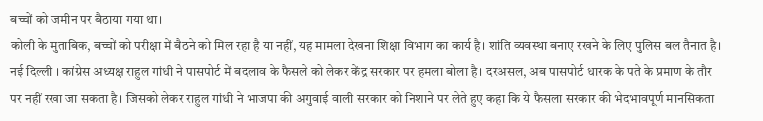बच्चों को जमीन पर बैठाया गया था।
कोली के मुताबिक, बच्चों को परीक्षा में बैठने को मिल रहा है या नहीं, यह मामला देखना शिक्षा विभाग का कार्य है। शांति व्यवस्था बनाए रखने के लिए पुलिस बल तैनात है।
नई दिल्ली । कांग्रेस अध्यक्ष राहुल गांधी ने पासपोर्ट में बदलाव के फैसले को लेकर केंद्र सरकार पर हमला बोला है। दरअसल, अब पासपोर्ट धारक के पते के प्रमाण के तौर पर नहीं रखा जा सकता है। जिसको लेकर राहुल गांधी ने भाजपा की अगुवाई वाली सरकार को निशाने पर लेते हुए कहा कि ये फैसला सरकार की भेदभावपूर्ण मानसिकता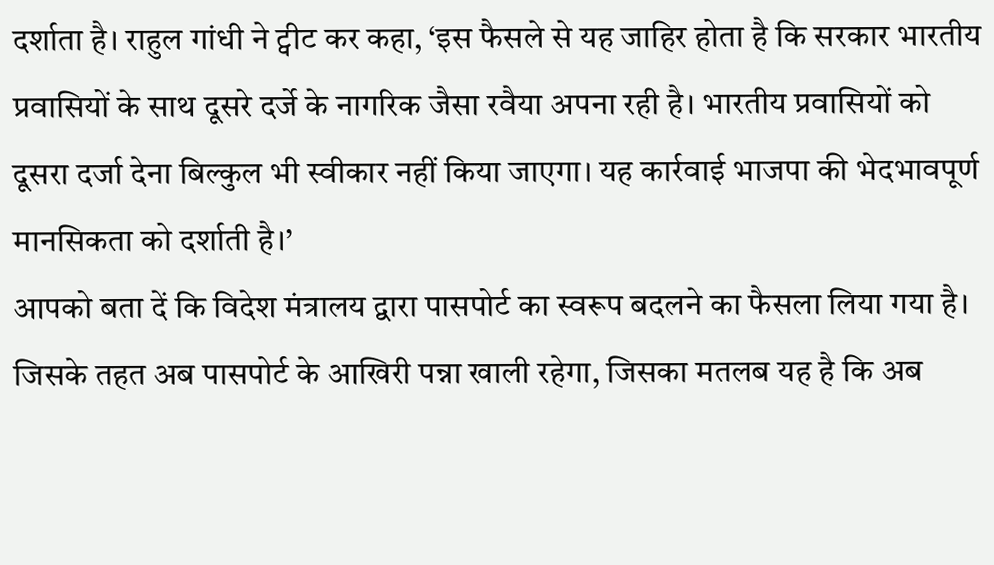दर्शाता है। राहुल गांधी ने ट्वीट कर कहा, ‘इस फैसले से यह जाहिर होता है कि सरकार भारतीय प्रवासियों के साथ दूसरे दर्जे के नागरिक जैसा रवैया अपना रही है। भारतीय प्रवासियों को दूसरा दर्जा देना बिल्कुल भी स्वीकार नहीं किया जाएगा। यह कार्रवाई भाजपा की भेदभावपूर्ण मानसिकता को दर्शाती है।’
आपको बता दें कि विदेश मंत्रालय द्वारा पासपोर्ट का स्वरूप बदलने का फैसला लिया गया है। जिसके तहत अब पासपोर्ट के आखिरी पन्ना खाली रहेगा, जिसका मतलब यह है कि अब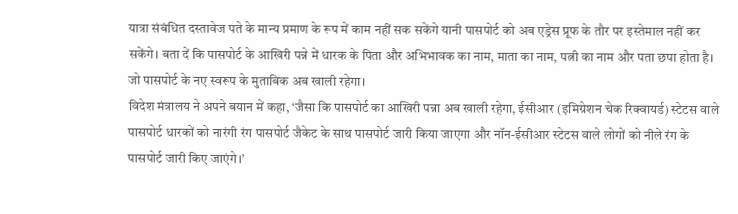यात्रा संबंधित दस्तावेज पते के मान्य प्रमाण के रूप में काम नहीं सक सकेंगे यानी पासपोर्ट को अब एड्रेस प्रूफ के तौर पर इस्तेमाल नहीं कर सकेंगे। बता दें कि पासपोर्ट के आखिरी पन्ने में धारक के पिता और अभिभावक का नाम, माता का नाम, पत्नी का नाम और पता छपा होता है। जो पासपोर्ट के नए स्वरूप के मुताबिक अब खाली रहेगा।
विदेश मंत्रालय ने अपने बयान में कहा, ‘जैसा कि पासपोर्ट का आखिरी पन्ना अब खाली रहेगा, ईसीआर (इमिग्रेशन चेक रिक्वायर्ड) स्टेटस वाले पासपोर्ट धारकों को नारंगी रंग पासपोर्ट जैकेट के साथ पासपोर्ट जारी किया जाएगा और नॉन-ईसीआर स्टेटस वाले लोगों को नीले रंग के पासपोर्ट जारी किए जाएंगे।’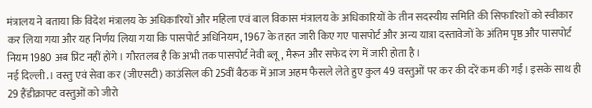मंत्रालय ने बताया कि विदेश मंत्रालय के अधिकारियों और महिला एवं बाल विकास मंत्रालय के अधिकारियों के तीन सदस्यीय समिति की सिफारिशों को स्वीकार कर लिया गया और यह निर्णय लिया गया कि पासपोर्ट अधिनियम, 1967 के तहत जारी किए गए पासपोर्ट और अन्य यात्रा दस्तावेजों के अंतिम पृष्ठ और पासपोर्ट नियम 1980 अब प्रिंट नहीं होंगे। गौरतलब है कि अभी तक पासपोर्ट नेवी ब्लू, मैरून और सफेद रंग में जारी होता है।
नई दिल्ली.। वस्तु एवं सेवा कर (जीएसटी) काउंसिल की 25वीं बैठक में आज अहम फैसले लेते हुए कुल 49 वस्तुओं पर कर की दरें कम की गईं। इसके साथ ही 29 हैंडीक्राफ्ट वस्तुओं को जीरो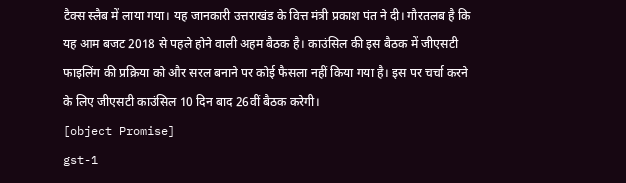टैक्स स्लैब में लाया गया। यह जानकारी उत्तराखंड के वित्त मंत्री प्रकाश पंत ने दी। गौरतलब है कि यह आम बजट 2018 से पहले होने वाली अहम बैठक है। काउंसिल की इस बैठक में जीएसटी फाइलिंग की प्रक्रिया को और सरल बनाने पर कोई फैसला नहीं किया गया है। इस पर चर्चा करने के लिए जीएसटी काउंसिल 10 दिन बाद 26वीं बैठक करेगी।
[object Promise]
gst-1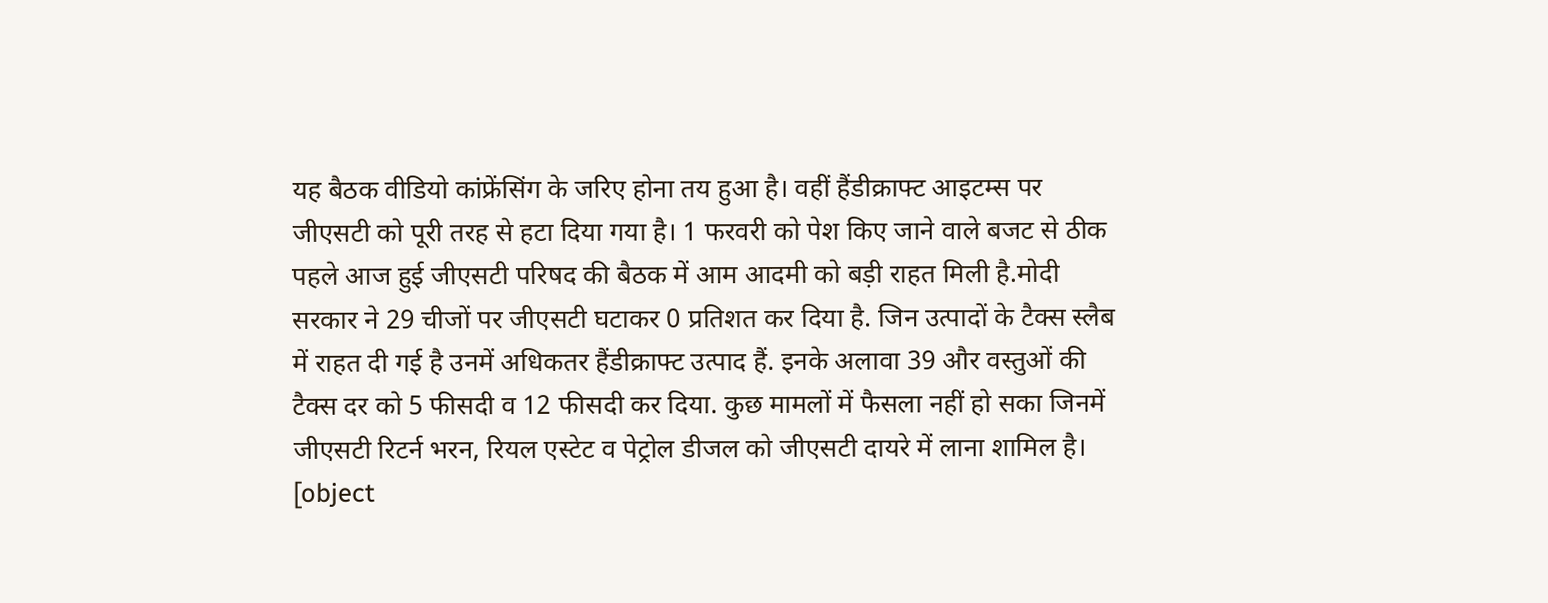यह बैठक वीडियो कांफ्रेंसिंग के जरिए होना तय हुआ है। वहीं हैंडीक्राफ्ट आइटम्स पर जीएसटी को पूरी तरह से हटा दिया गया है। 1 फरवरी को पेश किए जाने वाले बजट से ठीक पहले आज हुई जीएसटी परिषद की बैठक में आम आदमी को बड़ी राहत मिली है.मोदी सरकार ने 29 चीजों पर जीएसटी घटाकर 0 प्रतिशत कर दिया है. जिन उत्पादों के टैक्स स्लैब में राहत दी गई है उनमें अधिकतर हैंडीक्राफ्ट उत्पाद हैं. इनके अलावा 39 और वस्तुओं की टैक्स दर को 5 फीसदी व 12 फीसदी कर दिया. कुछ मामलों में फैसला नहीं हो सका जिनमें जीएसटी रिटर्न भरन, रियल एस्टेट व पेट्रोल डीजल को जीएसटी दायरे में लाना शामिल है।
[object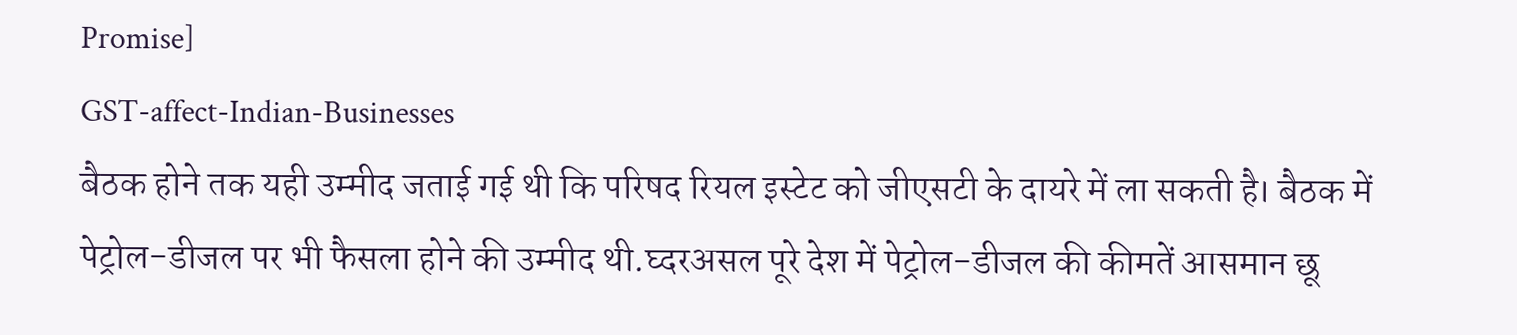Promise]
GST-affect-Indian-Businesses
बैठक होने तक यही उम्मीद जताई गई थी कि परिषद रियल इस्टेट को जीएसटी के दायरे में ला सकती है। बैठक में पेट्रोल-डीजल पर भी फैसला होने की उम्मीद थी.घ्दरअसल पूरे देश में पेट्रोल-डीजल की कीमतें आसमान छू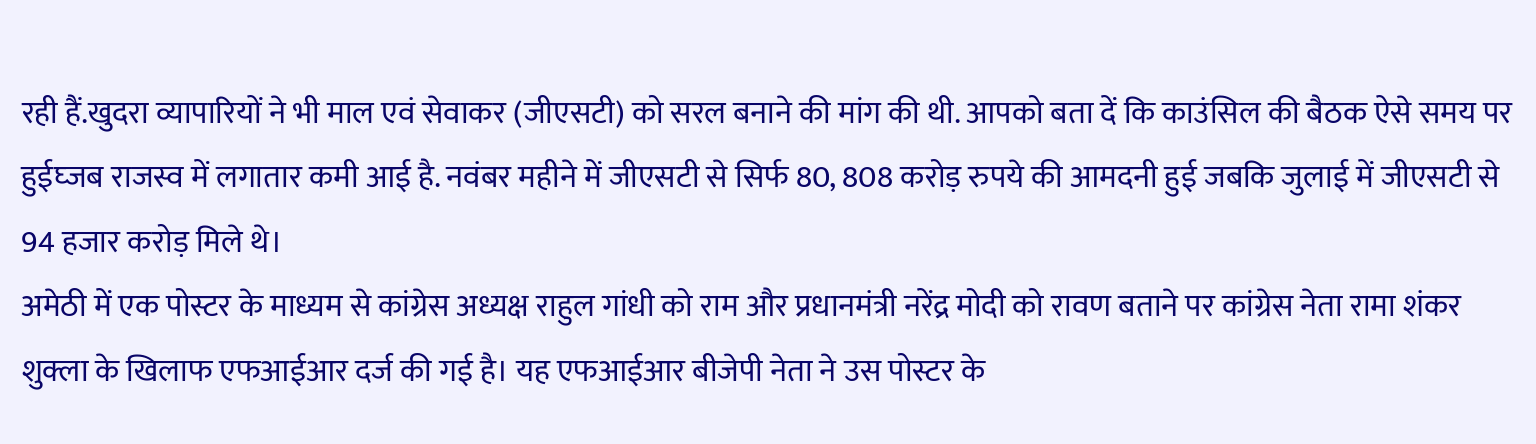रही हैं.खुदरा व्यापारियों ने भी माल एवं सेवाकर (जीएसटी) को सरल बनाने की मांग की थी. आपको बता दें कि काउंसिल की बैठक ऐसे समय पर हुईघ्जब राजस्व में लगातार कमी आई है. नवंबर महीने में जीएसटी से सिर्फ 80, 808 करोड़ रुपये की आमदनी हुई जबकि जुलाई में जीएसटी से 94 हजार करोड़ मिले थे।
अमेठी में एक पोस्टर के माध्यम से कांग्रेस अध्यक्ष राहुल गांधी को राम और प्रधानमंत्री नरेंद्र मोदी को रावण बताने पर कांग्रेस नेता रामा शंकर शुक्ला के खिलाफ एफआईआर दर्ज की गई है। यह एफआईआर बीजेपी नेता ने उस पोस्टर के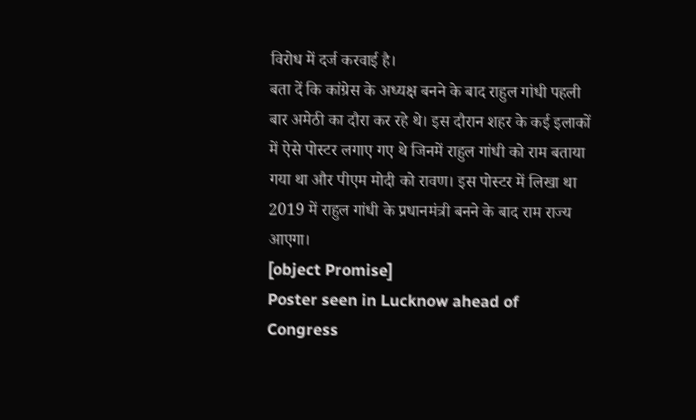विरोध में दर्ज करवाई है।
बता दें कि कांग्रेस के अध्यक्ष बनने के बाद राहुल गांधी पहली बार अमेठी का दौरा कर रहे थे। इस दौरान शहर के कई इलाकों में ऐसे पोस्टर लगाए गए थे जिनमें राहुल गांधी को राम बताया गया था और पीएम मोदी को रावण। इस पोस्टर में लिखा था 2019 में राहुल गांधी के प्रधानमंत्री बनने के बाद राम राज्य आएगा।
[object Promise]
Poster seen in Lucknow ahead of Congress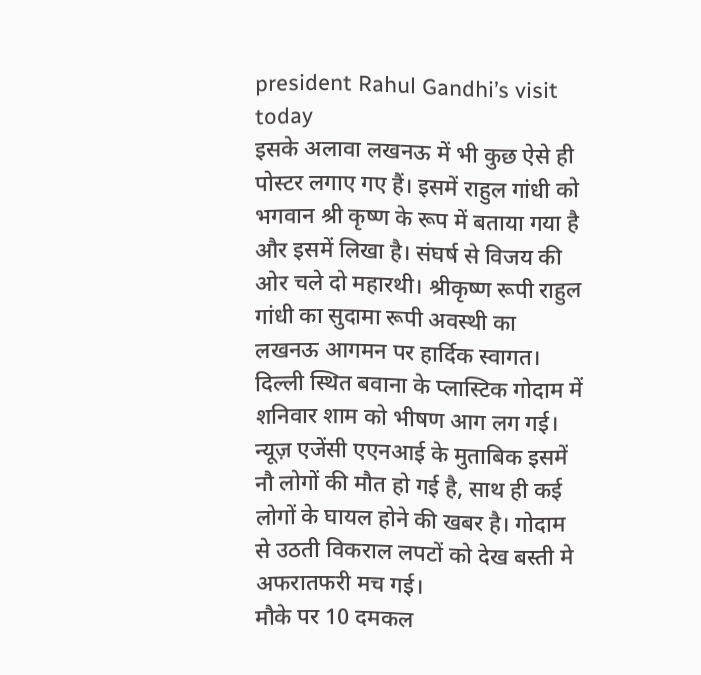president Rahul Gandhi’s visit today
इसके अलावा लखनऊ में भी कुछ ऐसे ही पोस्टर लगाए गए हैं। इसमें राहुल गांधी को भगवान श्री कृष्ण के रूप में बताया गया है और इसमें लिखा है। संघर्ष से विजय की ओर चले दो महारथी। श्रीकृष्ण रूपी राहुल गांधी का सुदामा रूपी अवस्थी का लखनऊ आगमन पर हार्दिक स्वागत।
दिल्ली स्थित बवाना के प्लास्टिक गोदाम में शनिवार शाम को भीषण आग लग गई। न्यूज़ एजेंसी एएनआई के मुताबिक इसमें नौ लोगों की मौत हो गई है, साथ ही कई लोगों के घायल होने की खबर है। गोदाम से उठती विकराल लपटों को देख बस्ती मे अफरातफरी मच गई।
मौके पर 10 दमकल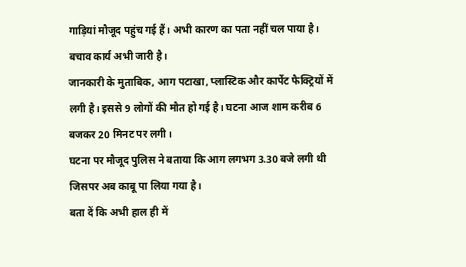गाड़ियां मौजूद पहुंच गई हैं। अभी कारण का पता नहीं चल पाया है। बचाव कार्य अभी जारी है।
जानकारी के मुताबिक, आग पटाखा, प्लास्टिक और कार्पेट फैक्ट्रियों में लगी है। इससे 9 लोगों की मौत हो गई है। घटना आज शाम करीब 6 बजकर 20 मिनट पर लगी।
घटना पर मौजूद पुलिस ने बताया कि आग लगभग 3.30 बजे लगी थी जिसपर अब काबू पा लिया गया है।
बता दें कि अभी हाल ही में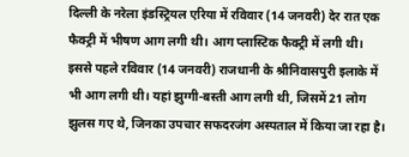दिल्ली के नरेला इंडस्ट्रियल एरिया में रविवार (14 जनवरी) देर रात एक फैक्ट्री में भीषण आग लगी थी। आग प्लास्टिक फैक्ट्री में लगी थी। इससे पहले रविवार (14 जनवरी) राजधानी के श्रीनिवासपुरी इलाके में भी आग लगी थी। यहां झुग्गी-बस्ती आग लगी थी, जिसमें 21 लोग झुलस गए थे, जिनका उपचार सफदरजंग अस्पताल में किया जा रहा है।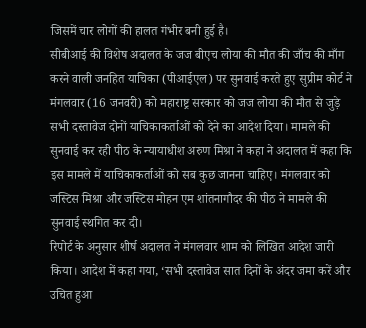जिसमें चार लोगों की हालत गंभीर बनी हुई है।
सीबीआई की विशेष अदालत के जज बीएच लोया की मौत की जाँच की माँग करने वाली जनहित याचिका (पीआईएल) पर सुनवाई करते हुए सुप्रीम कोर्ट ने मंगलवार (16 जनवरी) को महाराष्ट्र सरकार को जज लोया की मौत से जुड़े सभी दस्तावेज दोनों याचिकाकर्ताओं को देने का आदेश दिया। मामले की सुनवाई कर रही पीठ के न्यायाधीश अरुण मिश्रा ने कहा ने अदालत में कहा कि इस मामले में याचिकाकर्ताओं को सब कुछ जानना चाहिए। मंगलवार को जस्टिस मिश्रा और जस्टिस मोहन एम शांतनागौदर की पीठ ने मामले की सुनवाई स्थगित कर दी।
रिपोर्ट के अनुसार शीर्ष अदालत ने मंगलवार शाम को लिखित आदेश जारी किया। आदेश में कहा गया, ‘सभी दस्तावेज सात दिनों के अंदर जमा करें और उचित हुआ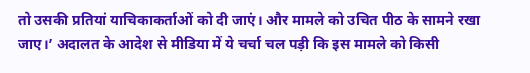तो उसकी प्रतियां याचिकाकर्ताओं को दी जाएं। और मामले को उचित पीठ के सामने रखा जाए।’ अदालत के आदेश से मीडिया में ये चर्चा चल पड़ी कि इस मामले को किसी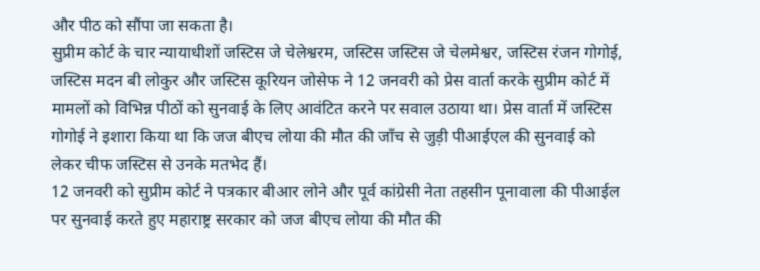और पीठ को सौंपा जा सकता है।
सुप्रीम कोर्ट के चार न्यायाधीशों जस्टिस जे चेलेश्वरम, जस्टिस जस्टिस जे चेलमेश्वर, जस्टिस रंजन गोगोई, जस्टिस मदन बी लोकुर और जस्टिस कूरियन जोसेफ ने 12 जनवरी को प्रेस वार्ता करके सुप्रीम कोर्ट में मामलों को विभिन्न पीठों को सुनवाई के लिए आवंटित करने पर सवाल उठाया था। प्रेस वार्ता में जस्टिस गोगोई ने इशारा किया था कि जज बीएच लोया की मौत की जाँच से जुड़ी पीआईएल की सुनवाई को लेकर चीफ जस्टिस से उनके मतभेद हैं।
12 जनवरी को सुप्रीम कोर्ट ने पत्रकार बीआर लोने और पूर्व कांग्रेसी नेता तहसीन पूनावाला की पीआईल पर सुनवाई करते हुए महाराष्ट्र सरकार को जज बीएच लोया की मौत की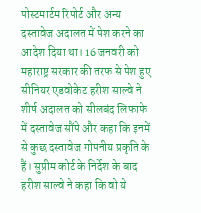पोस्टमार्टम रिपोर्ट और अन्य दस्तावेज अदालत में पेश करने का आदेश दिया था। 16 जनवरी को महाराष्ट्र सरकार की तरफ से पेश हुए सीनियर एडवोकेट हरीश साल्वे ने शीर्ष अदालत को सीलबंद लिफाफे में दस्तावेज सौंपे और कहा कि इनमें से कुछ दस्तावेज गोपनीय प्रकृति के हैं। सुप्रीम कोर्ट के निर्देश के बाद हरीश साल्वे ने कहा कि वो ये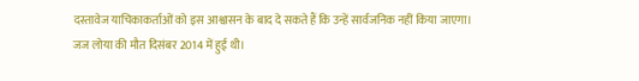दस्तावेज याचिकाकर्ताओं को इस आश्वासन के बाद दे सकते हैं कि उन्हें सार्वजनिक नहीं किया जाएगा।
जज लोया की मौत दिसंबर 2014 में हुई थी।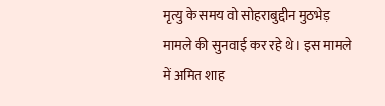मृत्यु के समय वो सोहराबुद्दीन मुठभेड़ मामले की सुनवाई कर रहे थे। इस मामले में अमित शाह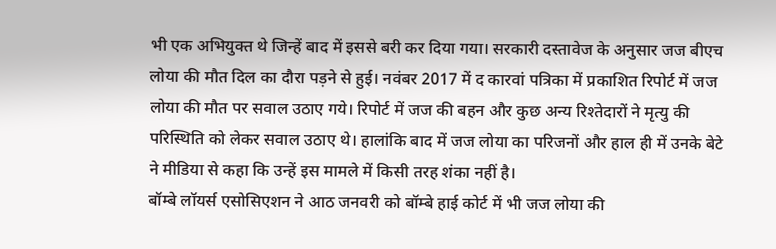भी एक अभियुक्त थे जिन्हें बाद में इससे बरी कर दिया गया। सरकारी दस्तावेज के अनुसार जज बीएच लोया की मौत दिल का दौरा पड़ने से हुई। नवंबर 2017 में द कारवां पत्रिका में प्रकाशित रिपोर्ट में जज लोया की मौत पर सवाल उठाए गये। रिपोर्ट में जज की बहन और कुछ अन्य रिश्तेदारों ने मृत्यु की परिस्थिति को लेकर सवाल उठाए थे। हालांकि बाद में जज लोया का परिजनों और हाल ही में उनके बेटे ने मीडिया से कहा कि उन्हें इस मामले में किसी तरह शंका नहीं है।
बॉम्बे लॉयर्स एसोसिएशन ने आठ जनवरी को बॉम्बे हाई कोर्ट में भी जज लोया की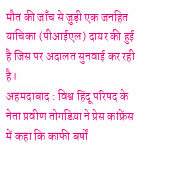मौत की जाँच से जुड़ी एक जनहित याचिका (पीआईएल) दायर की हुई है जिस पर अदालत सुनवाई कर रही है।
अहमदाबाद : विश्व हिंदू परिषद के नेता प्रवीण तोगडिय़ा ने प्रेस कांफ्रेंस में कहा कि काफी बर्षों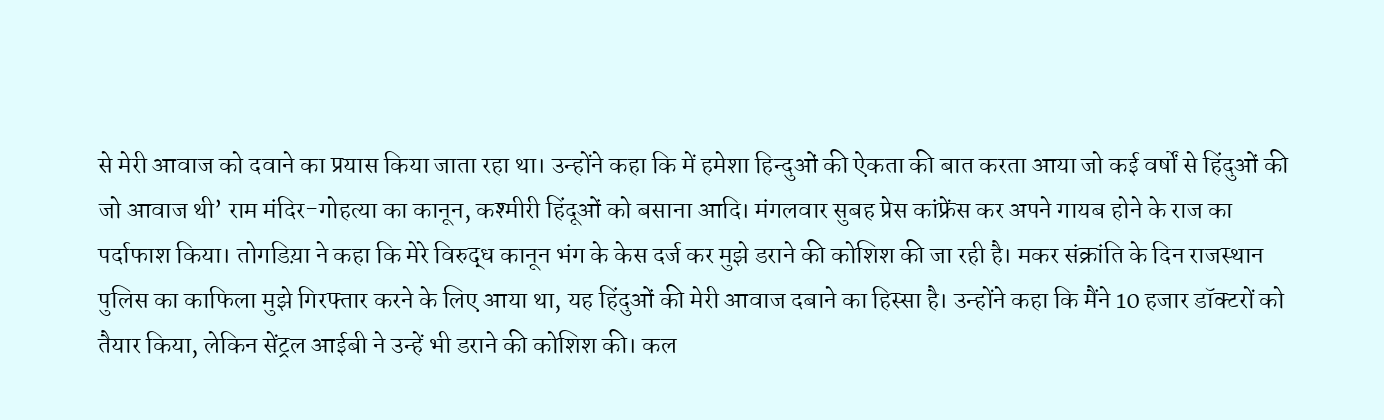से मेरी आवाज को दवाने का प्रयास किया जाता रहा था। उन्होंने कहा कि में हमेशा हिन्दुओं की ऐकता की बात करता आया जो कई वर्षों से हिंदुओं की जो आवाज थी’ राम मंदिर-गोहत्या का कानून, कश्मीरी हिंदूओं को बसाना आदि। मंगलवार सुबह प्रेस कांफ्रेंस कर अपने गायब होने के राज का पर्दाफाश किया। तोगडिय़ा ने कहा कि मेरे विरुद्ध कानून भंग के केस दर्ज कर मुझे डराने की कोशिश की जा रही है। मकर संक्रांति के दिन राजस्थान पुलिस का काफिला मुझे गिरफ्तार करने के लिए आया था, यह हिंदुओं की मेरी आवाज दबाने का हिस्सा है। उन्होंने कहा कि मैंने 10 हजार डॉक्टरों को तैयार किया, लेकिन सेंट्रल आईबी ने उन्हें भी डराने की कोशिश की। कल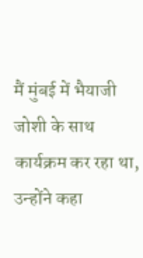मैं मुंबई में भैयाजी जोशी के साथ कार्यक्रम कर रहा था, उन्होंने कहा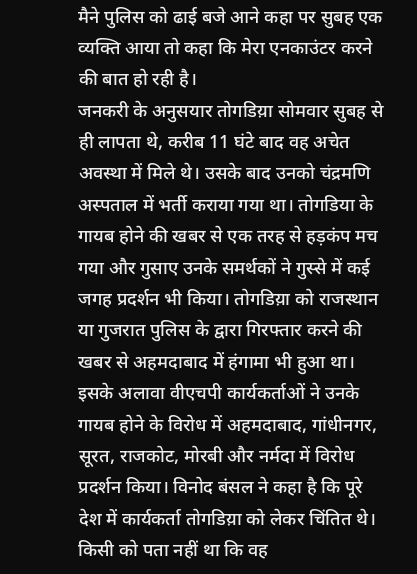मैने पुलिस को ढाई बजे आने कहा पर सुबह एक व्यक्ति आया तो कहा कि मेरा एनकाउंटर करने की बात हो रही है।
जनकरी के अनुसयार तोगडिय़ा सोमवार सुबह से ही लापता थे, करीब 11 घंटे बाद वह अचेत अवस्था में मिले थे। उसके बाद उनको चंद्रमणि अस्पताल में भर्ती कराया गया था। तोगडिया के गायब होने की खबर से एक तरह से हड़कंप मच गया और गुसाए उनके समर्थकों ने गुस्से में कई जगह प्रदर्शन भी किया। तोगडिय़ा को राजस्थान या गुजरात पुलिस के द्वारा गिरफ्तार करने की खबर से अहमदाबाद में हंगामा भी हुआ था। इसके अलावा वीएचपी कार्यकर्ताओं ने उनके गायब होने के विरोध में अहमदाबाद, गांधीनगर, सूरत, राजकोट, मोरबी और नर्मदा में विरोध प्रदर्शन किया। विनोद बंसल ने कहा है कि पूरे देश में कार्यकर्ता तोगडिय़ा को लेकर चिंतित थे। किसी को पता नहीं था कि वह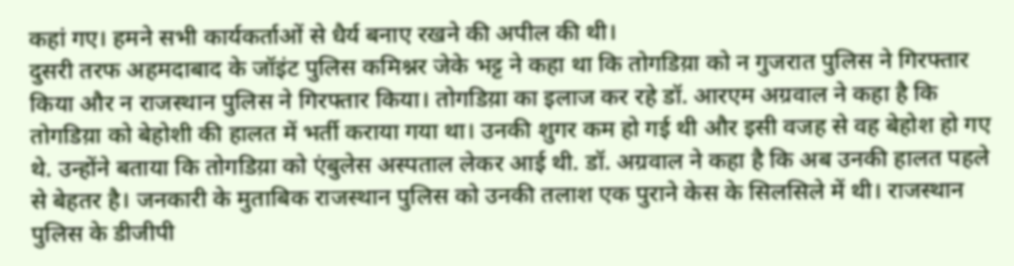कहां गए। हमने सभी कार्यकर्ताओं से धैर्य बनाए रखने की अपील की थी।
दुसरी तरफ अहमदाबाद के जॉइंट पुलिस कमिश्नर जेके भट्ट ने कहा था कि तोगडिय़ा को न गुजरात पुलिस ने गिरफ्तार किया और न राजस्थान पुलिस ने गिरफ्तार किया। तोगडिय़ा का इलाज कर रहे डॉ. आरएम अग्रवाल ने कहा है कि तोगडिय़ा को बेहोशी की हालत में भर्ती कराया गया था। उनकी शुगर कम हो गई थी और इसी वजह से वह बेहोश हो गए थे. उन्होंने बताया कि तोगडिय़ा को एंबुलेस अस्पताल लेकर आई थी. डॉ. अग्रवाल ने कहा है कि अब उनकी हालत पहले से बेहतर है। जनकारी के मुताबिक राजस्थान पुलिस को उनकी तलाश एक पुराने केस के सिलसिले में थी। राजस्थान पुलिस के डीजीपी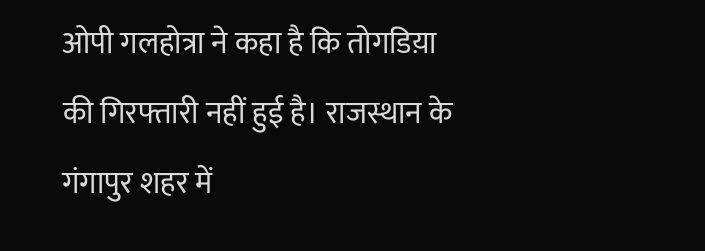ओपी गलहोत्रा ने कहा है कि तोगडिय़ा की गिरफ्तारी नहीं हुई है। राजस्थान के गंगापुर शहर में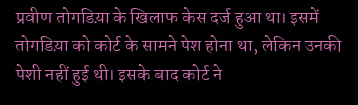प्रवीण तोगडिय़ा के खिलाफ केस दर्ज हुआ था। इसमें तोगडिय़ा को कोर्ट के सामने पेश होना था, लेकिन उनकी पेशी नहीं हुई थी। इसके बाद कोर्ट ने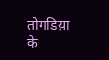तोगडिय़ा के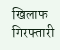खिलाफ गिरफ्तारी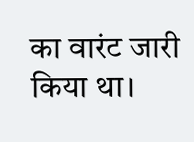का वारंट जारी किया था।